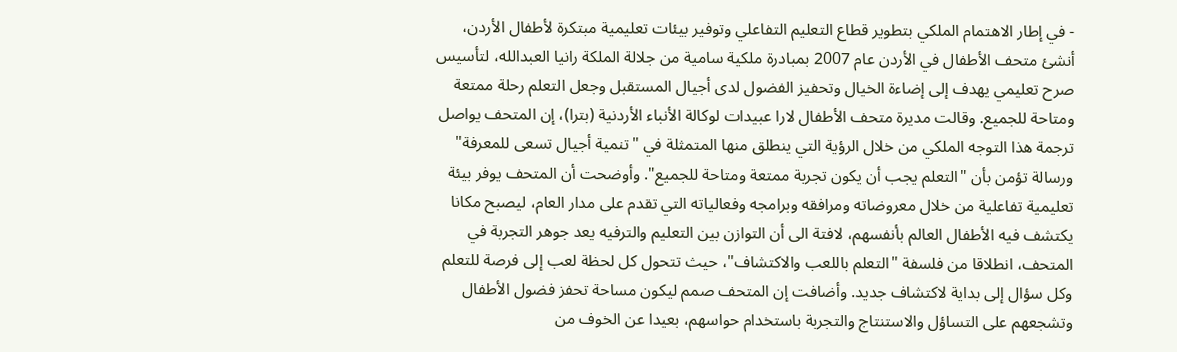- في إطار الاهتمام الملكي بتطوير قطاع التعليم التفاعلي وتوفير بيئات تعليمية مبتكرة لأطفال الأردن، أنشئ متحف الأطفال في الأردن عام 2007 بمبادرة ملكية سامية من جلالة الملكة رانيا العبدالله، لتأسيس صرح تعليمي يهدف إلى إضاءة الخيال وتحفيز الفضول لدى أجيال المستقبل وجعل التعلم رحلة ممتعة ومتاحة للجميع. وقالت مديرة متحف الأطفال لارا عبيدات لوكالة الأنباء الأردنية (بترا)، إن المتحف يواصل ترجمة هذا التوجه الملكي من خلال الرؤية التي ينطلق منها المتمثلة في "تنمية أجيال تسعى للمعرفة" ورسالة تؤمن بأن "التعلم يجب أن يكون تجربة ممتعة ومتاحة للجميع". وأوضحت أن المتحف يوفر بيئة تعليمية تفاعلية من خلال معروضاته ومرافقه وبرامجه وفعالياته التي تقدم على مدار العام، ليصبح مكانا يكتشف فيه الأطفال العالم بأنفسهم، لافتة الى أن التوازن بين التعليم والترفيه يعد جوهر التجربة في المتحف، انطلاقا من فلسفة "التعلم باللعب والاكتشاف"، حيث تتحول كل لحظة لعب إلى فرصة للتعلم وكل سؤال إلى بداية لاكتشاف جديد. وأضافت إن المتحف صمم ليكون مساحة تحفز فضول الأطفال وتشجعهم على التساؤل والاستنتاج والتجربة باستخدام حواسهم، بعيدا عن الخوف من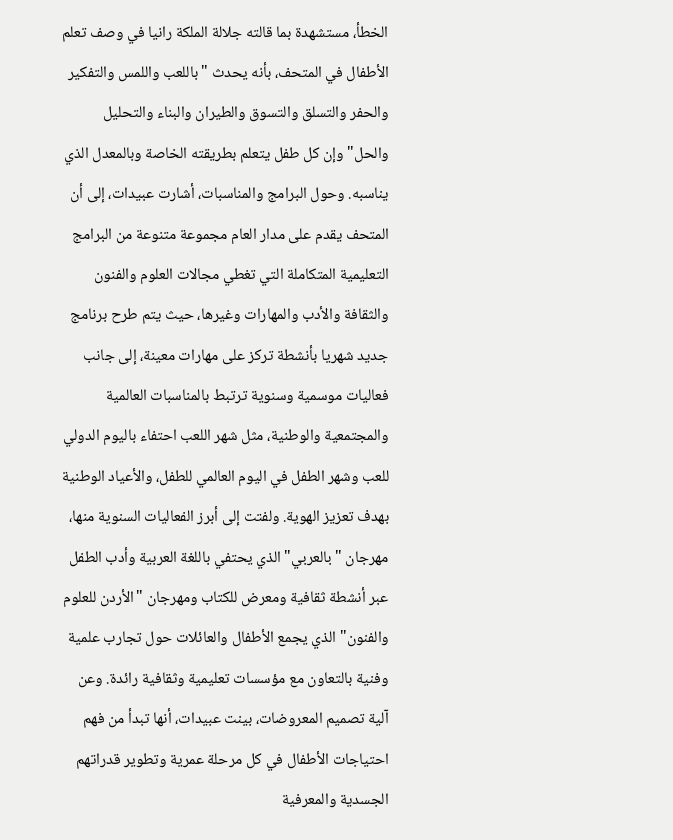الخطأ، مستشهدة بما قالته جلالة الملكة رانيا في وصف تعلم الأطفال في المتحف، بأنه يحدث "باللعب واللمس والتفكير والحفر والتسلق والتسوق والطيران والبناء والتحليل والحل" وإن كل طفل يتعلم بطريقته الخاصة وبالمعدل الذي يناسبه. وحول البرامج والمناسبات، أشارت عبيدات، إلى أن المتحف يقدم على مدار العام مجموعة متنوعة من البرامج التعليمية المتكاملة التي تغطي مجالات العلوم والفنون والثقافة والأدب والمهارات وغيرها، حيث يتم طرح برنامج جديد شهريا بأنشطة تركز على مهارات معينة، إلى جانب فعاليات موسمية وسنوية ترتبط بالمناسبات العالمية والمجتمعية والوطنية، مثل شهر اللعب احتفاء باليوم الدولي للعب وشهر الطفل في اليوم العالمي للطفل، والأعياد الوطنية بهدف تعزيز الهوية. ولفتت إلى أبرز الفعاليات السنوية منها، مهرجان "بالعربي" الذي يحتفي باللغة العربية وأدب الطفل عبر أنشطة ثقافية ومعرض للكتاب ومهرجان "الأردن للعلوم والفنون" الذي يجمع الأطفال والعائلات حول تجارب علمية وفنية بالتعاون مع مؤسسات تعليمية وثقافية رائدة. وعن آلية تصميم المعروضات، بينت عبيدات، أنها تبدأ من فهم احتياجات الأطفال في كل مرحلة عمرية وتطوير قدراتهم الجسدية والمعرفية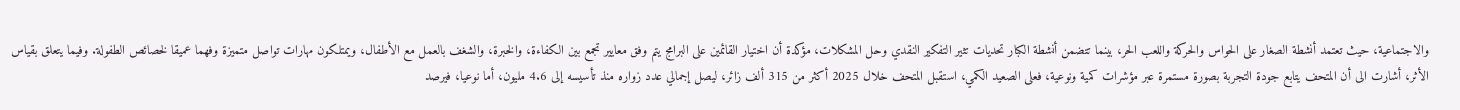والاجتماعية، حيث تعتمد أنشطة الصغار على الحواس والحركة واللعب الحر، بينما تتضمن أنشطة الكبار تحديات تثير التفكير النقدي وحل المشكلات، مؤكدة أن اختيار القائمين على البرامج يتم وفق معايير تجمع بين الكفاءة، والخبرة، والشغف بالعمل مع الأطفال، ويمتلكون مهارات تواصل متميزة وفهما عميقا لخصائص الطفولة. وفيما يتعلق بقياس الأثر، أشارت الى أن المتحف يتابع جودة التجربة بصورة مستمرة عبر مؤشرات كمية ونوعية، فعلى الصعيد الكمي، استقبل المتحف خلال 2025 أكثر من 315 ألف زائر، ليصل إجمالي عدد زواره منذ تأسيسه إلى 4.6 مليون، أما نوعيا، فيرصد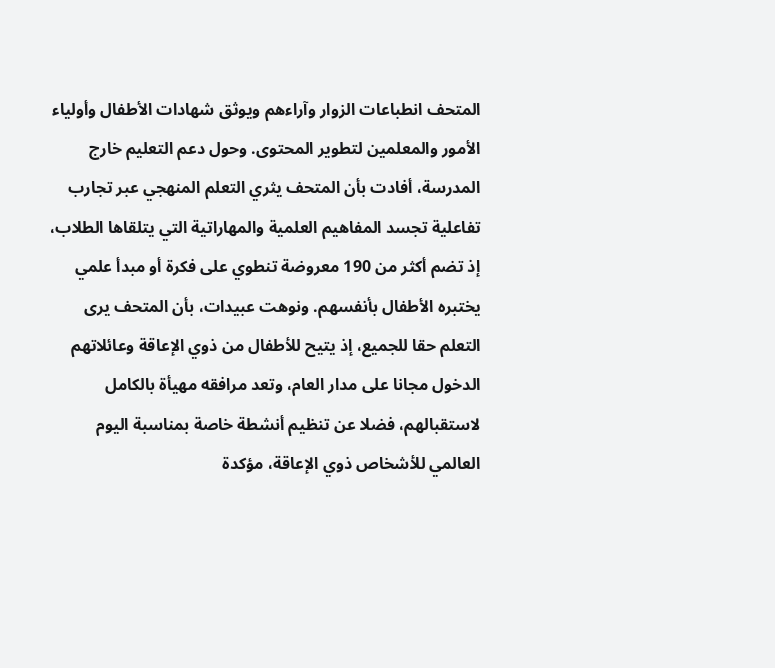المتحف انطباعات الزوار وآراءهم ويوثق شهادات الأطفال وأولياء الأمور والمعلمين لتطوير المحتوى. وحول دعم التعليم خارج المدرسة، أفادت بأن المتحف يثري التعلم المنهجي عبر تجارب تفاعلية تجسد المفاهيم العلمية والمهاراتية التي يتلقاها الطلاب، إذ تضم أكثر من 190 معروضة تنطوي على فكرة أو مبدأ علمي يختبره الأطفال بأنفسهم. ونوهت عبيدات، بأن المتحف يرى التعلم حقا للجميع، إذ يتيح للأطفال من ذوي الإعاقة وعائلاتهم الدخول مجانا على مدار العام، وتعد مرافقه مهيأة بالكامل لاستقبالهم، فضلا عن تنظيم أنشطة خاصة بمناسبة اليوم العالمي للأشخاص ذوي الإعاقة، مؤكدة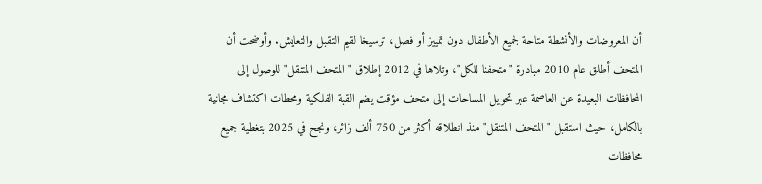أن المعروضات والأنشطة متاحة لجميع الأطفال دون تمييز أو فصل، ترسيخا لقيم التقبل والتعايش. وأوضحت أن المتحف أطلق عام 2010 مبادرة "متحفنا للكل"، وتلاها في 2012 إطلاق "المتحف المتنقل" للوصول إلى المحافظات البعيدة عن العاصمة عبر تحويل المساحات إلى متحف مؤقت يضم القبة الفلكية ومحطات اكتشاف مجانية بالكامل، حيث استقبل "المتحف المتنقل" منذ انطلاقه أكثر من 750 ألف زائر، ونجح في 2025 بتغطية جميع محافظات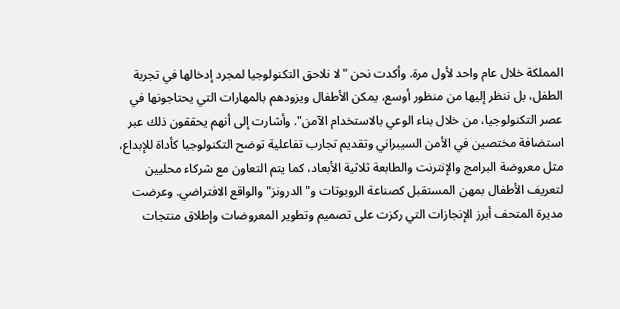المملكة خلال عام واحد لأول مرة. وأكدت نحن "لا نلاحق التكنولوجيا لمجرد إدخالها في تجربة الطفل، بل ننظر إليها من منظور أوسع، يمكن الأطفال ويزودهم بالمهارات التي يحتاجونها في عصر التكنولوجيا، من خلال بناء الوعي بالاستخدام الآمن". وأشارت إلى أنهم يحققون ذلك عبر استضافة مختصين في الأمن السيبراني وتقديم تجارب تفاعلية توضح التكنولوجيا كأداة للإبداع، مثل معروضة البرامج والإنترنت والطابعة ثلاثية الأبعاد، كما يتم التعاون مع شركاء محليين لتعريف الأطفال بمهن المستقبل كصناعة الروبوتات و"الدرونز" والواقع الافتراضي. وعرضت مديرة المتحف أبرز الإنجازات التي ركزت على تصميم وتطوير المعروضات وإطلاق منتجات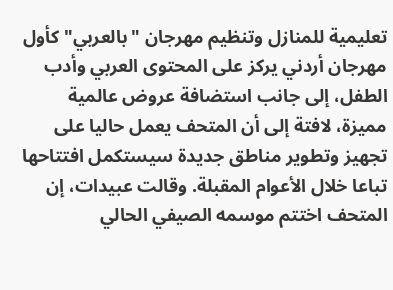تعليمية للمنازل وتنظيم مهرجان "بالعربي" كأول مهرجان أردني يركز على المحتوى العربي وأدب الطفل، إلى جانب استضافة عروض عالمية مميزة، لافتة إلى أن المتحف يعمل حاليا على تجهيز وتطوير مناطق جديدة سيستكمل افتتاحها تباعا خلال الأعوام المقبلة. وقالت عبيدات، إن المتحف اختتم موسمه الصيفي الحالي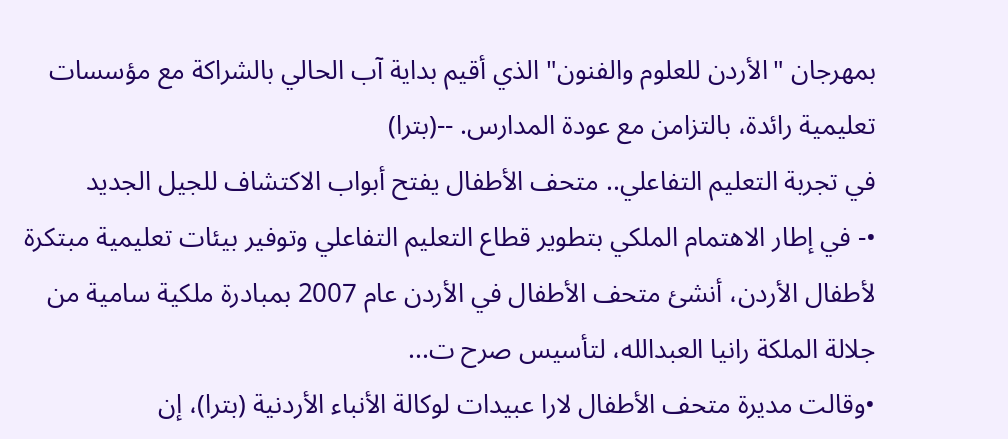بمهرجان "الأردن للعلوم والفنون" الذي أقيم بداية آب الحالي بالشراكة مع مؤسسات تعليمية رائدة، بالتزامن مع عودة المدارس. --(بترا)
في تجربة التعليم التفاعلي.. متحف الأطفال يفتح أبواب الاكتشاف للجيل الجديد
•- في إطار الاهتمام الملكي بتطوير قطاع التعليم التفاعلي وتوفير بيئات تعليمية مبتكرة لأطفال الأردن، أنشئ متحف الأطفال في الأردن عام 2007 بمبادرة ملكية سامية من جلالة الملكة رانيا العبدالله، لتأسيس صرح ت...
•وقالت مديرة متحف الأطفال لارا عبيدات لوكالة الأنباء الأردنية (بترا)، إن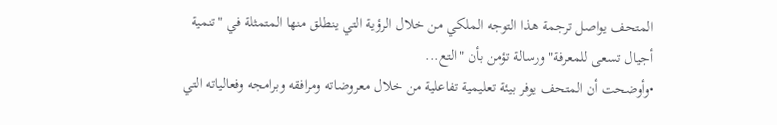المتحف يواصل ترجمة هذا التوجه الملكي من خلال الرؤية التي ينطلق منها المتمثلة في "تنمية أجيال تسعى للمعرفة" ورسالة تؤمن بأن "التع...
•وأوضحت أن المتحف يوفر بيئة تعليمية تفاعلية من خلال معروضاته ومرافقه وبرامجه وفعالياته التي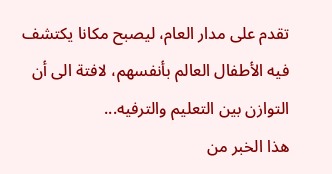تقدم على مدار العام، ليصبح مكانا يكتشف فيه الأطفال العالم بأنفسهم، لافتة الى أن التوازن بين التعليم والترفيه...
هذا الخبر من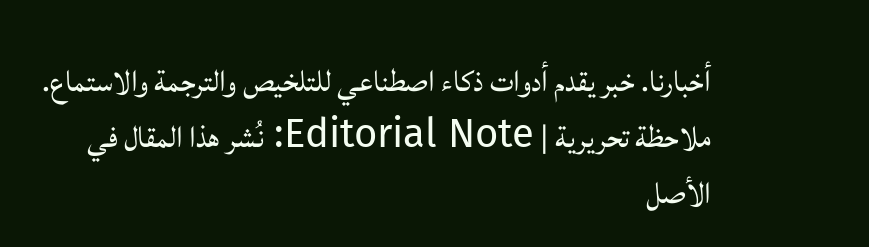أخبارنا. خبر يقدم أدوات ذكاء اصطناعي للتلخيص والترجمة والاستماع.
ملاحظة تحريرية | Editorial Note: نُشر هذا المقال في الأصل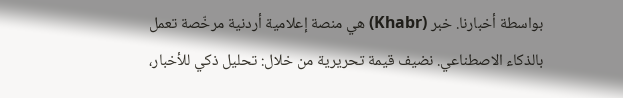بواسطة أخبارنا. خبر (Khabr) هي منصة إعلامية أردنية مرخّصة تعمل بالذكاء الاصطناعي. نضيف قيمة تحريرية من خلال: تحليل ذكي للأخبار،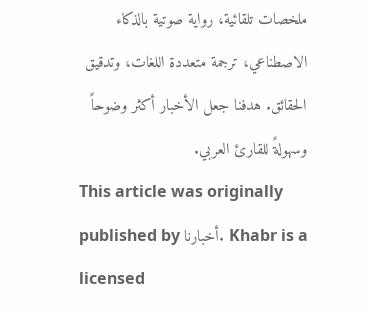ملخصات تلقائية، رواية صوتية بالذكاء الاصطناعي، ترجمة متعددة اللغات، وتدقيق الحقائق. هدفنا جعل الأخبار أكثر وضوحاً وسهولةً للقارئ العربي.
This article was originally published by أخبارنا. Khabr is a licensed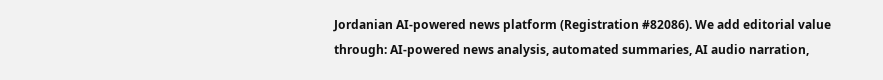Jordanian AI-powered news platform (Registration #82086). We add editorial value through: AI-powered news analysis, automated summaries, AI audio narration,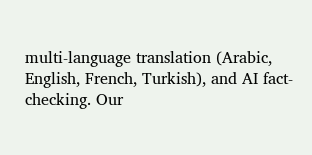multi-language translation (Arabic, English, French, Turkish), and AI fact-checking. Our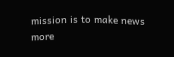mission is to make news more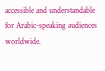accessible and understandable for Arabic-speaking audiences worldwide.